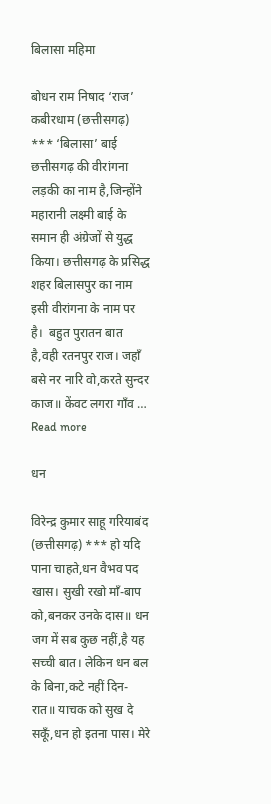बिलासा महिमा

बोधन राम निषाद ‘राज’  कबीरधाम (छत्तीसगढ़) *** ‘बिलासा’ बाई छत्तीसगढ़ की वीरांगना लड़की का नाम है,जिन्होंने महारानी लक्ष्मी बाई के समान ही अंग्रेजों से युद्ध किया। छत्तीसगढ़ के प्रसिद्ध शहर बिलासपुर का नाम इसी वीरांगना के नाम पर है।  बहुत पुरातन बात है,वही रतनपुर राज। जहाँ बसे नर नारि वो,करते सुन्दर काज॥ केंवट लगरा गाँव … Read more

धन

विरेन्द्र कुमार साहू गरियाबंद (छत्तीसगढ़) *** हो यदि पाना चाहते,धन वैभव पद खास। सुखी रखो माँ-बाप को,बनकर उनके दास॥ धन जग में सब कुछ नहीं,है यह सच्ची बात। लेकिन धन बल के बिना,कटे नहीं दिन-रात॥ याचक को सुख दे सकूँ,धन हो इतना पास। मेरे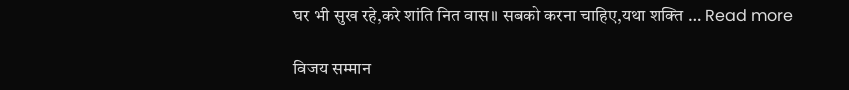घर भी सुख रहे,करे शांति नित वास॥ सबको करना चाहिए,यथा शक्ति … Read more

विजय सम्मान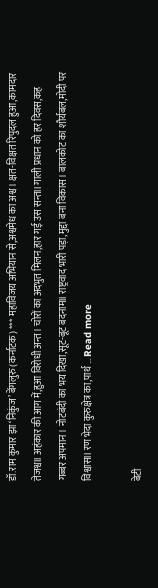डॉ.राम कुमार झा ‘निकुंज’ बेंगलुरु (कर्नाटक) *** महाविजय अभियान से,अश्वमेध का अश्व। क्षत-विक्षत रिपुदल हुआ,कामदार तेजश्वll अहंकार की आग में,हुआ विरोधी अन्त। चोरों का अदभुत मिलन,हार गई उस सन्तll गाली प्रधान को हर दिवस,कह गब्बर अपमान। नोटबंदी का भय दिखा,सूट-बूट बदनामll राष्ट्रवाद भारी पड़ा,मुद्दा बना विकास। बालकोट का शौर्यबल,मोदी पर विश्वासll रण भेदा कुरुक्षेत्र का,पार्थ … Read more

बेटी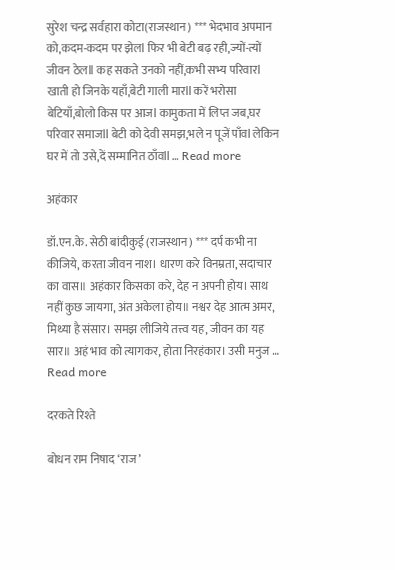सुरेश चन्द्र सर्वहारा कोटा(राजस्थान) *** भेदभाव अपमान को,कदम-कदम पर झेलl फिर भी बेटी बढ़ रही,ज्यों-त्यों जीवन ठेलll कह सकते उनको नहीं,कभी सभ्य परिवारl खाती हो जिनके यहाँ,बेटी गाली मारll करें भरोसा बेटियाँ,बोलो किस पर आजl कामुकता में लिप्त जब,घर परिवार समाजll बेटी को देवी समझ,भले न पूजें पाँवl लेकिन घर में तो उसे,दें सम्मानित ठाँवll … Read more

अहंकार

डॉ.एन.के. सेठी बांदीकुई (राजस्थान) *** दर्प कभी ना कीजिये, करता जीवन नाश। धारण करे विनम्रता, सदाचार का वास॥ अहंकार किसका करे, देह न अपनी होय। साथ नहीं कुछ जायगा, अंत अकेला होय॥ नश्वर देह आत्म अमर, मिथ्या है संसार। समझ लीजिये तत्त्व यह, जीवन का यह सार॥ अहं भाव को त्यागकर, होता निरहंकार। उसी मनुज … Read more

दरकते रिश्ते

बोधन राम निषाद ‘राज’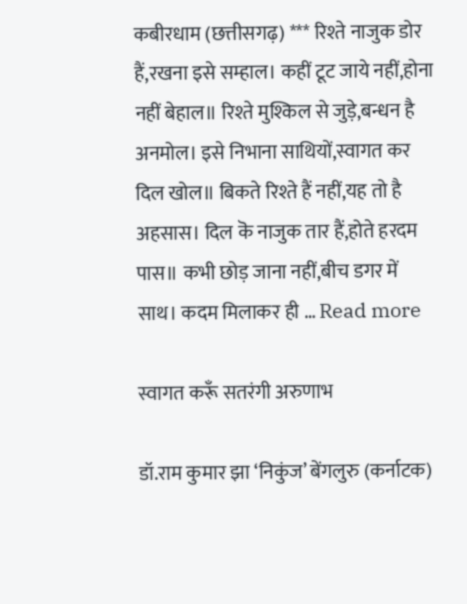कबीरधाम (छत्तीसगढ़) *** रिश्ते नाजुक डोर हैं,रखना इसे सम्हाल। कहीं टूट जाये नहीं,होना नहीं बेहाल॥ रिश्ते मुश्किल से जुड़े,बन्धन है अनमोल। इसे निभाना साथियों,स्वागत कर दिल खोल॥ बिकते रिश्ते हैं नहीं,यह तो है अहसास। दिल कॆ नाजुक तार हैं,होते हरदम पास॥ कभी छोड़ जाना नहीं,बीच डगर में साथ। कदम मिलाकर ही … Read more

स्वागत करूँ सतरंगी अरुणाभ

डॉ.राम कुमार झा ‘निकुंज’ बेंगलुरु (कर्नाटक)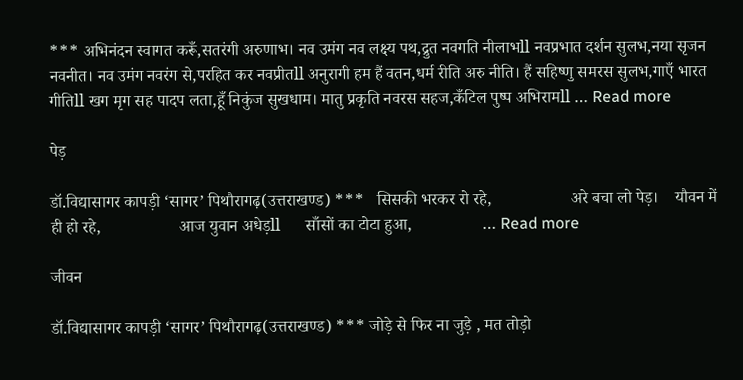*** अभिनंदन स्वागत करूँ,सतरंगी अरुणाभ। नव उमंग नव लक्ष्य पथ,द्रुत नवगति नीलाभll नवप्रभात दर्शन सुलभ,नया सृजन नवनीत। नव उमंग नवरंग से,परहित कर नवप्रीतll अनुरागी हम हैं वतन,धर्म रीति अरु नीति। हैं सहिष्णु समरस सुलभ,गाएँ भारत गीतिll खग मृग सह पादप लता,हूँ निकुंज सुखधाम। मातु प्रकृति नवरस सहज,कँटिल पुष्प अभिरामll … Read more

पेड़

डॉ.विद्यासागर कापड़ी ‘सागर’ पिथौरागढ़(उत्तराखण्ड) ***   सिसकी भरकर रो रहे,                   अरे बचा लो पेड़।    यौवन में ही हो रहे,                   आज युवान अधेड़ll      साँसों का टोटा हुआ,                 … Read more

जीवन

डॉ.विद्यासागर कापड़ी ‘सागर’ पिथौरागढ़(उत्तराखण्ड) *** जोड़े से फिर ना जुड़े , मत तोड़ो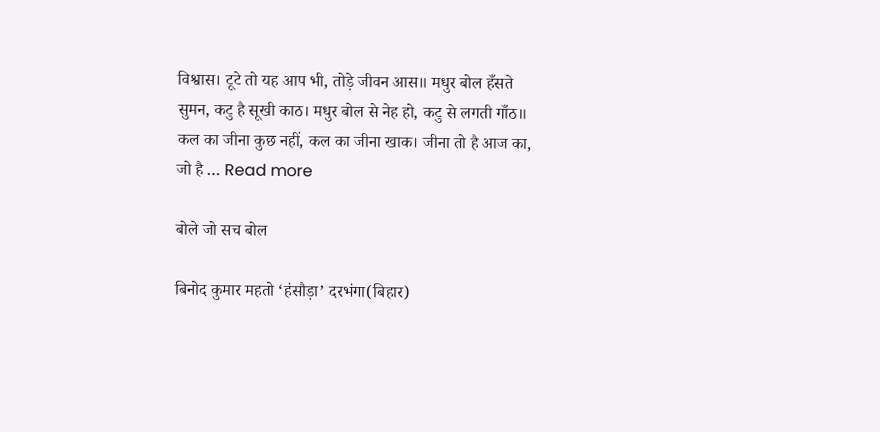विश्वास। टूटे तो यह आप भी, तोड़े जीवन आस॥ मधुर बोल हँसते सुमन, कटु है सूखी काठ। मधुर बोल से नेह हो, कटु से लगती गाँठ॥ कल का जीना कुछ नहीं, कल का जीना खाक। जीना तो है आज का, जो है … Read more

बोले जो सच बोल

बिनोद कुमार महतो ‘हंसौड़ा’ दरभंगा(बिहार)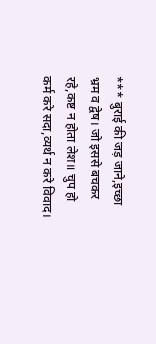*** बुराई की जड़ जाने,इच्छा भ्रम व द्वेष। जो इससे बचकर रहे,कष्ट न होता लेश॥ चुप हो कर्म करे सदा,व्यर्थ न करे विवाद।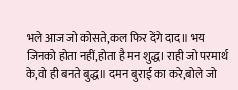भले आज जो कोसते,कल फिर देंगे दाद॥ भय जिनको होता नहीं,होता है मन शुद्ध। राही जो परमार्थ के,वो ही बनते बुद्ध॥ दमन बुराई का करे,बोले जो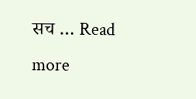सच … Read more